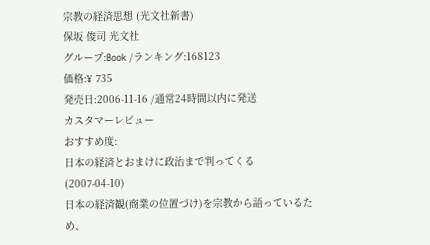宗教の経済思想 (光文社新書)
保坂 俊司 光文社
グループ:Book /ランキング:168123
価格:¥ 735
発売日:2006-11-16 /通常24時間以内に発送
カスタマーレビュー
おすすめ度:
日本の経済とおまけに政治まで判ってくる
(2007-04-10)
日本の経済観(商業の位置づけ)を宗教から語っているため、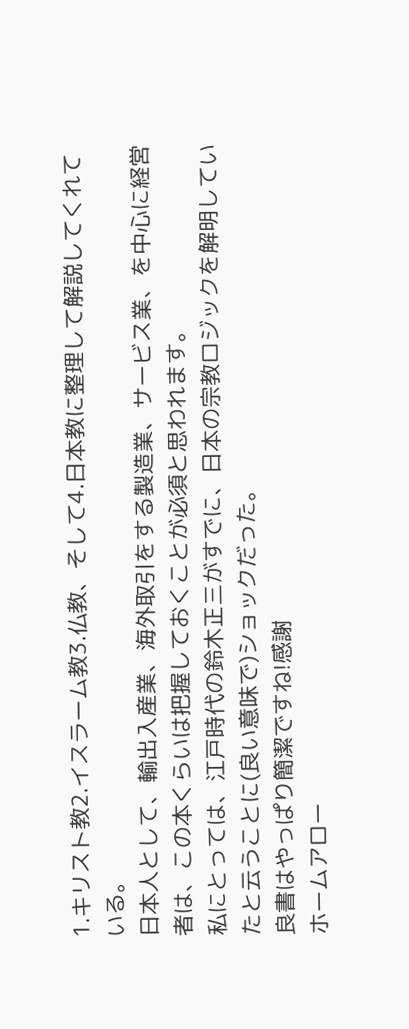1.キリスト教2.イスラーム教3.仏教、そして4.日本教に整理して解説してくれている。
日本人として、輸出入産業、海外取引をする製造業、サービス業、を中心に経営者は、この本くらいは把握しておくことが必須と思われます。
私にとっては、江戸時代の鈴木正三がすでに、日本の宗教ロジックを解明していたと云うことに(良い意味で)ショックだった。
良書はやっぱり簡潔ですね!感謝
ホームアロー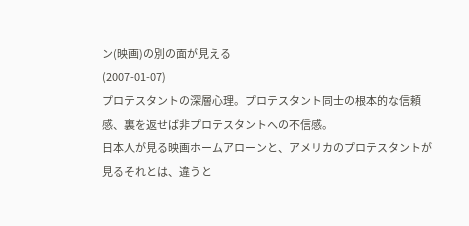ン(映画)の別の面が見える
(2007-01-07)
プロテスタントの深層心理。プロテスタント同士の根本的な信頼感、裏を返せば非プロテスタントへの不信感。
日本人が見る映画ホームアローンと、アメリカのプロテスタントが見るそれとは、違うと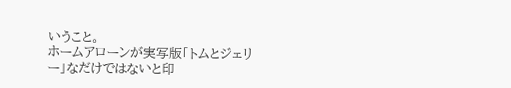いうこと。
ホームアローンが実写版「トムとジェリー」なだけではないと印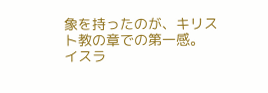象を持ったのが、キリスト教の章での第一感。
イスラ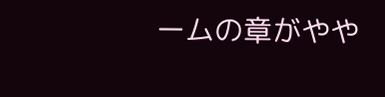ームの章がやや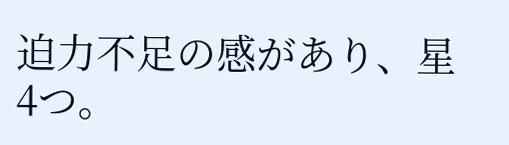迫力不足の感があり、星4つ。